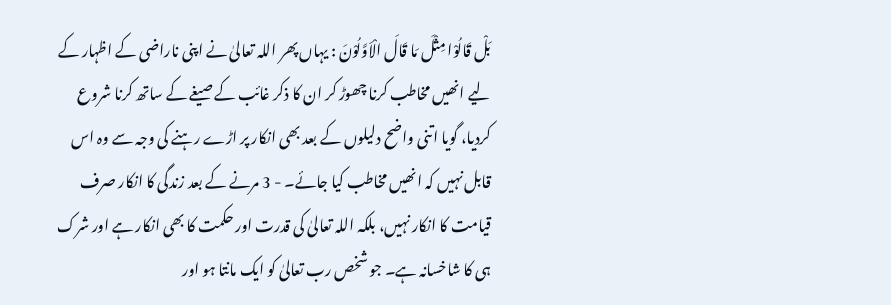بَلْ قَالُوْا مِثْلَ مَا قَالَ الْاَوَّلُوْنَ : یہاں پھر اللہ تعالیٰ نے اپنی ناراضی کے اظہار کے لیے انھیں مخاطب کرنا چھوڑ کر ان کا ذکر غائب کے صیغے کے ساتھ کرنا شروع کردیا، گویا اتنی واضح دلیلوں کے بعد بھی انکار پر اڑے رہنے کی وجہ سے وہ اس قابل نہیں کہ انھیں مخاطب کیا جائے۔ - 3 مرنے کے بعد زندگی کا انکار صرف قیامت کا انکار نہیں، بلکہ اللہ تعالیٰ کی قدرت اور حکمت کا بھی انکار ہے اور شرک ہی کا شاخسانہ ہے۔ جو شخص رب تعالیٰ کو ایک مانتا ہو اور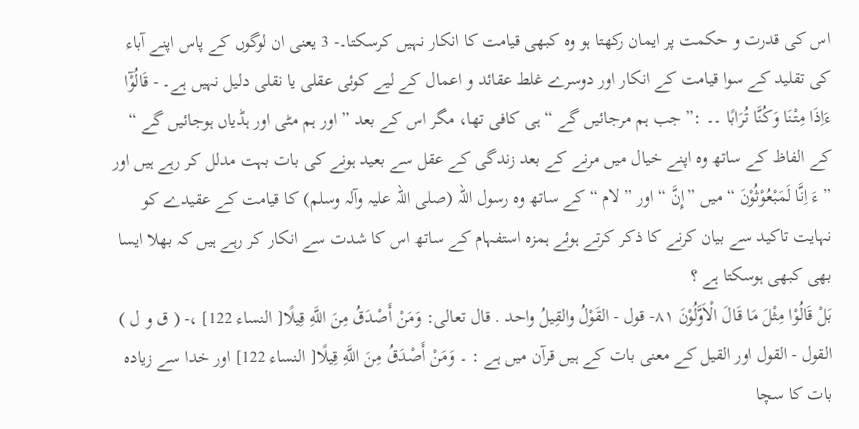اس کی قدرت و حکمت پر ایمان رکھتا ہو وہ کبھی قیامت کا انکار نہیں کرسکتا۔- 3 یعنی ان لوگوں کے پاس اپنے آباء کی تقلید کے سوا قیامت کے انکار اور دوسرے غلط عقائد و اعمال کے لیے کوئی عقلی یا نقلی دلیل نہیں ہے۔ - قَالُوْٓا ءَاِذَا مِتْنَا وَكُنَّا تُرَابًا ۔۔ :” جب ہم مرجائیں گے “ ہی کافی تھا، مگر اس کے بعد ” اور ہم مٹی اور ہڈیاں ہوجائیں گے “ کے الفاظ کے ساتھ وہ اپنے خیال میں مرنے کے بعد زندگی کے عقل سے بعید ہونے کی بات بہت مدلل کر رہے ہیں اور ” ءَ اِنَّا لَمَبْعُوْثُوْنَ “ میں ”إِنَّ “ اور ” لام “ کے ساتھ وہ رسول اللہ (صلی اللہ علیہ وآلہ وسلم) کا قیامت کے عقیدے کو نہایت تاکید سے بیان کرنے کا ذکر کرتے ہوئے ہمزہ استفہام کے ساتھ اس کا شدت سے انکار کر رہے ہیں کہ بھلا ایسا بھی کبھی ہوسکتا ہے ؟
بَلْ قَالُوْا مِثْلَ مَا قَالَ الْاَوَّلُوْنَ ٨١- قول - القَوْلُ والقِيلُ واحد . قال تعالی: وَمَنْ أَصْدَقُ مِنَ اللَّهِ قِيلًا[ النساء 122] ،- ( ق و ل ) القول - القول اور القیل کے معنی بات کے ہیں قرآن میں ہے : ۔ وَمَنْ أَصْدَقُ مِنَ اللَّهِ قِيلًا[ النساء 122] اور خدا سے زیادہ بات کا سچا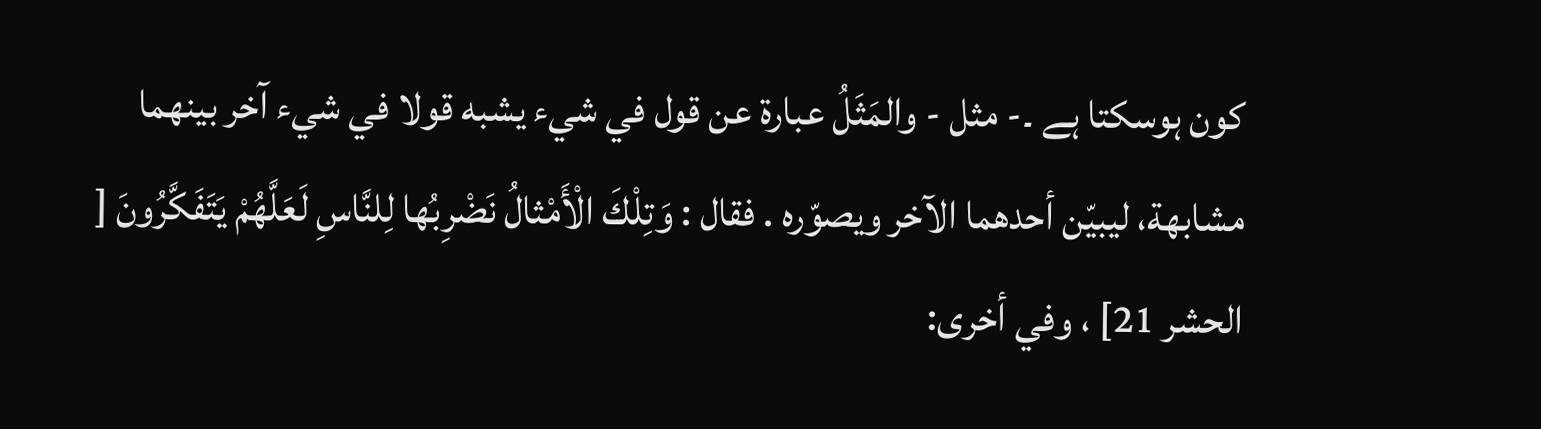کون ہوسکتا ہے ۔- مثل - والمَثَلُ عبارة عن قول في شيء يشبه قولا في شيء آخر بينهما مشابهة، ليبيّن أحدهما الآخر ويصوّره . فقال : وَتِلْكَ الْأَمْثالُ نَضْرِبُها لِلنَّاسِ لَعَلَّهُمْ يَتَفَكَّرُونَ [ الحشر 21] ، وفي أخری: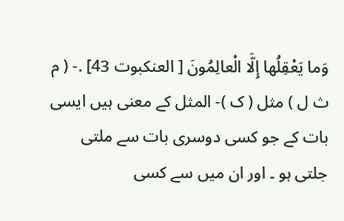وَما يَعْقِلُها إِلَّا الْعالِمُونَ [ العنکبوت 43] .- ( م ث ل ) مثل ( ک )- المثل کے معنی ہیں ایسی بات کے جو کسی دوسری بات سے ملتی جلتی ہو ۔ اور ان میں سے کسی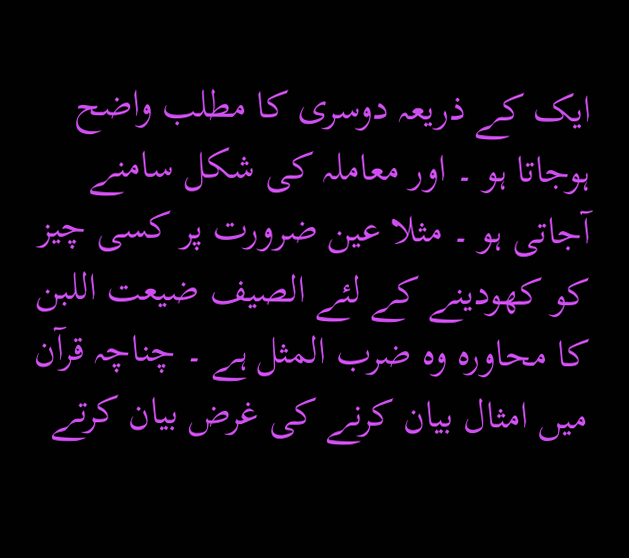ایک کے ذریعہ دوسری کا مطلب واضح ہوجاتا ہو ۔ اور معاملہ کی شکل سامنے آجاتی ہو ۔ مثلا عین ضرورت پر کسی چیز کو کھودینے کے لئے الصیف ضیعت اللبن کا محاورہ وہ ضرب المثل ہے ۔ چناچہ قرآن میں امثال بیان کرنے کی غرض بیان کرتے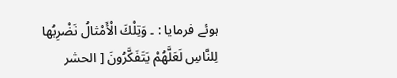ہوئے فرمایا : ۔ وَتِلْكَ الْأَمْثالُ نَضْرِبُها لِلنَّاسِ لَعَلَّهُمْ يَتَفَكَّرُونَ [ الحشر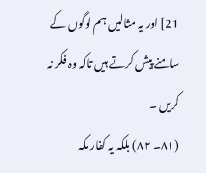21] اور یہ مثالیں ہم لوگوں کے سامنے پیش کرتے ہیں تاکہ وہ فکر نہ کریں ۔
(٨١۔ ٨٢) بلکہ یہ کفار مکہ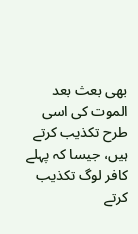بھی بعث بعد الموت کی اسی طرح تکذیب کرتے ہیں، جیسا کہ پہلے کافر لوگ تکذیب کرتے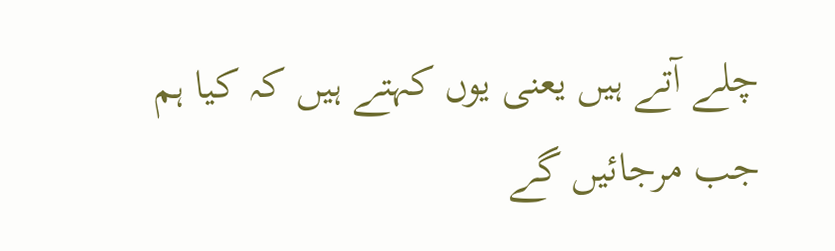چلے آتے ہیں یعنی یوں کہتے ہیں کہ کیا ہم جب مرجائیں گے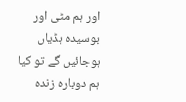اور ہم مٹی اور بوسیدہ ہڈیاں ہوجائیں گے تو کیا ہم دوبارہ زندہ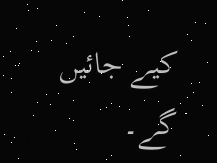کیے جائیں گے۔